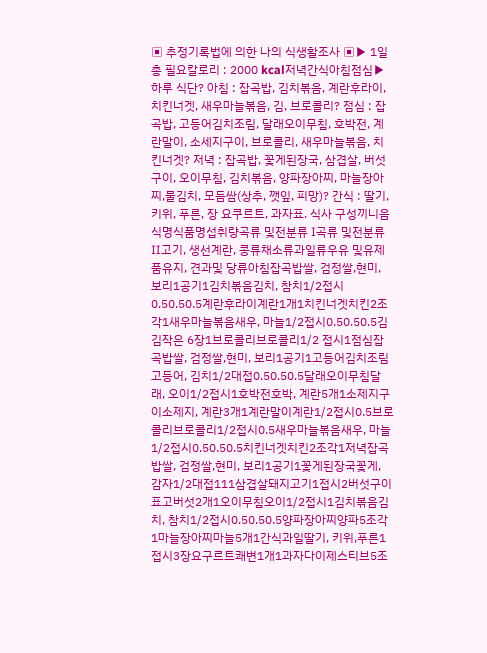▣ 추정기록법에 의한 나의 식생활조사 ▣▶ 1일 총 필요칼로리 : 2000 kcal저녁간식아침점심▶ 하루 식단? 아침 : 잡곡밥, 김치볶음, 계란후라이, 치킨너겟, 새우마늘볶음, 김, 브로콜리? 점심 : 잡곡밥, 고등어김치조림, 달래오이무침, 호박전, 계란말이, 소세지구이, 브로콜리, 새우마늘볶음, 치킨너겟? 저녁 : 잡곡밥, 꽃게된장국, 삼겹살, 버섯구이, 오이무침, 김치볶음, 양파장아찌, 마늘장아찌,물김치, 모듬쌈(상추, 깻잎, 피망)? 간식 : 딸기, 키위, 푸른, 장 요쿠르트, 과자표. 식사 구성끼니음식명식품명섭취량곡류 및전분류 Ⅰ곡류 및전분류 Ⅱ고기, 생선계란, 콩류채소류과일류우유 및유제품유지, 견과및 당류아침잡곡밥쌀, 검정쌀,현미, 보리1공기1김치볶음김치, 참치1/2접시0.50.50.5계란후라이계란1개1치킨너겟치킨2조각1새우마늘볶음새우, 마늘1/2접시0.50.50.5김김작은 6장1브로콜리브로콜리1/2 접시1점심잡곡밥쌀, 검정쌀,현미, 보리1공기1고등어김치조림고등어, 김치1/2대접0.50.50.5달래오이무침달래, 오이1/2접시1호박전호박, 계란5개1소제지구이소제지, 계란3개1계란말이계란1/2접시0.5브로콜리브로콜리1/2접시0.5새우마늘볶음새우, 마늘1/2접시0.50.50.5치킨너겟치킨2조각1저녁잡곡밥쌀, 검정쌀,현미, 보리1공기1꽃게된장국꽃게, 감자1/2대접111삼겹살돼지고기1접시2버섯구이표고버섯2개1오이무침오이1/2접시1김치볶음김치, 참치1/2접시0.50.50.5양파장아찌양파5조각1마늘장아찌마늘5개1간식과일딸기, 키위,푸른1접시3장요구르트쾌변1개1과자다이제스티브5조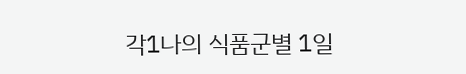각1나의 식품군별 1일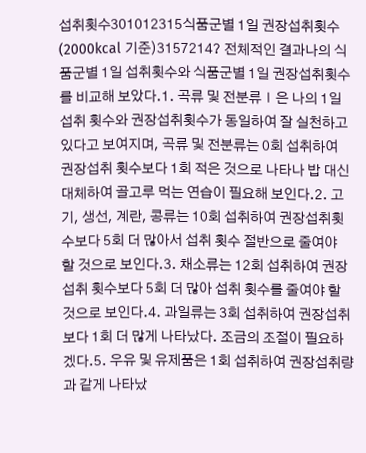섭취횟수301012315식품군별 1일 권장섭취횟수 (2000kcal 기준)3157214? 전체적인 결과나의 식품군별 1일 섭취횟수와 식품군별 1일 권장섭취횟수를 비교해 보았다.1. 곡류 및 전분류Ⅰ은 나의 1일 섭취 횟수와 권장섭취횟수가 동일하여 잘 실천하고 있다고 보여지며, 곡류 및 전분류는 0회 섭취하여 권장섭취 횟수보다 1회 적은 것으로 나타나 밥 대신 대체하여 골고루 먹는 연습이 필요해 보인다.2. 고기, 생선, 계란, 콩류는 10회 섭취하여 권장섭취횟수보다 5회 더 많아서 섭취 횟수 절반으로 줄여야 할 것으로 보인다.3. 채소류는 12회 섭취하여 권장섭취 횟수보다 5회 더 많아 섭취 횟수를 줄여야 할 것으로 보인다.4. 과일류는 3회 섭취하여 권장섭취보다 1회 더 많게 나타났다. 조금의 조절이 필요하겠다.5. 우유 및 유제품은 1회 섭취하여 권장섭취량과 같게 나타났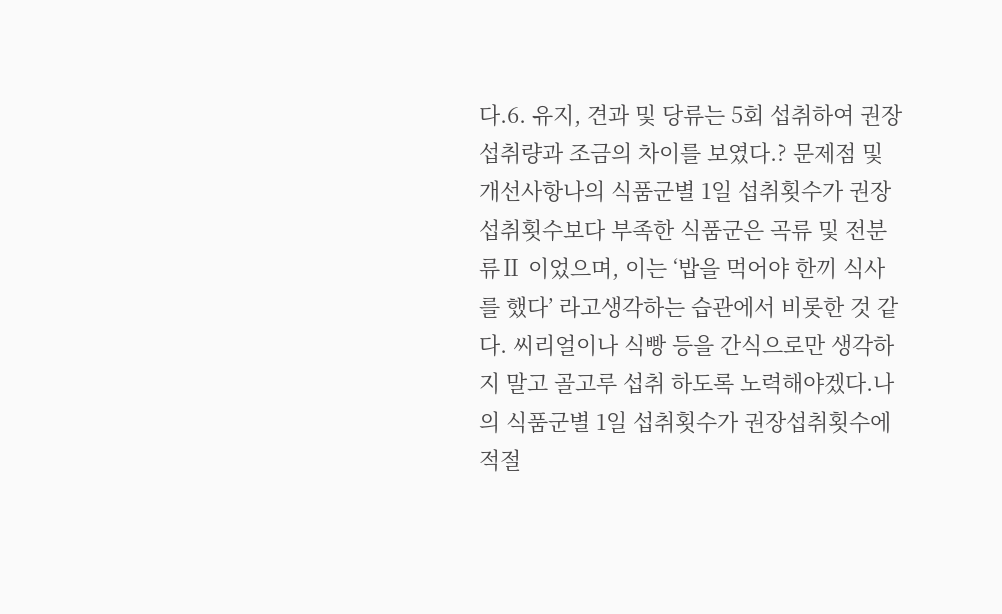다.6. 유지, 견과 및 당류는 5회 섭취하여 권장섭취량과 조금의 차이를 보였다.? 문제점 및 개선사항나의 식품군별 1일 섭취횟수가 권장섭취횟수보다 부족한 식품군은 곡류 및 전분류Ⅱ 이었으며, 이는 ‘밥을 먹어야 한끼 식사를 했다’ 라고생각하는 습관에서 비롯한 것 같다. 씨리얼이나 식빵 등을 간식으로만 생각하지 말고 골고루 섭취 하도록 노력해야겠다.나의 식품군별 1일 섭취횟수가 권장섭취횟수에 적절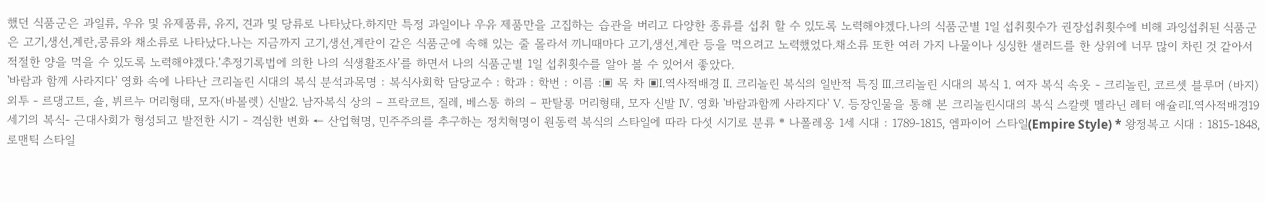했던 식품군은 과일류, 우유 및 유제품류, 유지, 견과 및 당류로 나타났다.하지만 특정 과일이나 우유 제품만을 고집하는 습관을 버리고 다양한 종류를 섭취 할 수 있도록 노력해야겠다.나의 식품군별 1일 섭취횟수가 권장섭취횟수에 비해 과잉섭취된 식품군은 고기,생선,계란,콩류와 채소류로 나타났다.나는 지금까지 고기,생선,계란이 같은 식품군에 속해 있는 줄 몰라서 끼니때마다 고기,생선,계란 등을 먹으려고 노력했었다.채소류 또한 여러 가지 나물이나 싱싱한 샐러드를 한 상위에 너무 많이 차린 것 같아서 적절한 양을 먹을 수 있도록 노력해야겠다.‘추정기록법에 의한 나의 식생활조사’를 하면서 나의 식품군별 1일 섭취횟수를 알아 볼 수 있어서 좋았다.
'바람과 함께 사라지다' 영화 속에 나타난 크리놀린 시대의 복식 분석과목명 : 복식사회학 담당교수 : 학과 : 학번 : 이름 :▣ 목 차 ▣Ⅰ.역사적배경 Ⅱ. 크리놀린 복식의 일반적 특징 Ⅲ.크리놀린 시대의 복식 1. 여자 복식 속옷 - 크리놀린, 코르셋 블루머 (바지) 외투 - 르댕고트, 숄, 뷔르누 머리형태, 모자(바볼렛) 신발2. 남자복식 상의 – 프락코트, 질레, 베스통 하의 – 판탈롱 머리형태, 모자 신발 Ⅳ. 영화 '바람과함께 사라지다' Ⅴ. 등장인물을 통해 본 크리놀린시대의 복식 스칼렛 멜라닌 레터 애슐리Ⅰ.역사적배경19세기의 복식- 근대사회가 형성되고 발전한 시기 - 격심한 변화 ← 산업혁명, 민주주의를 추구하는 정치혁명이 원동력 복식의 스타일에 따라 다섯 시기로 분류 * 나폴레옹 1세 시대 : 1789-1815, 엠파이어 스타일(Empire Style) * 왕정복고 시대 : 1815-1848, 로맨틱 스타일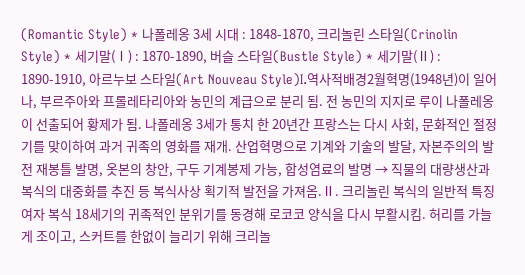(Romantic Style) * 나폴레옹 3세 시대 : 1848-1870, 크리놀린 스타일(Crinolin Style) * 세기말(Ⅰ) : 1870-1890, 버슬 스타일(Bustle Style) * 세기말(Ⅱ) : 1890-1910, 아르누보 스타일(Art Nouveau Style)Ⅰ.역사적배경2월혁명(1948년)이 일어나, 부르주아와 프롤레타리아와 농민의 계급으로 분리 됨. 전 농민의 지지로 루이 나폴레옹이 선출되어 황제가 됨. 나폴레옹 3세가 통치 한 20년간 프랑스는 다시 사회, 문화적인 절정기를 맞이하여 과거 귀족의 영화를 재개. 산업혁명으로 기계와 기술의 발달, 자본주의의 발전 재봉틀 발명, 옷본의 창안, 구두 기계봉제 가능, 합성염료의 발명 → 직물의 대량생산과 복식의 대중화를 추진 등 복식사상 획기적 발전을 가져옴.Ⅱ. 크리놀린 복식의 일반적 특징여자 복식 18세기의 귀족적인 분위기를 동경해 로코코 양식을 다시 부활시킴. 허리를 가늘게 조이고, 스커트를 한없이 늘리기 위해 크리놀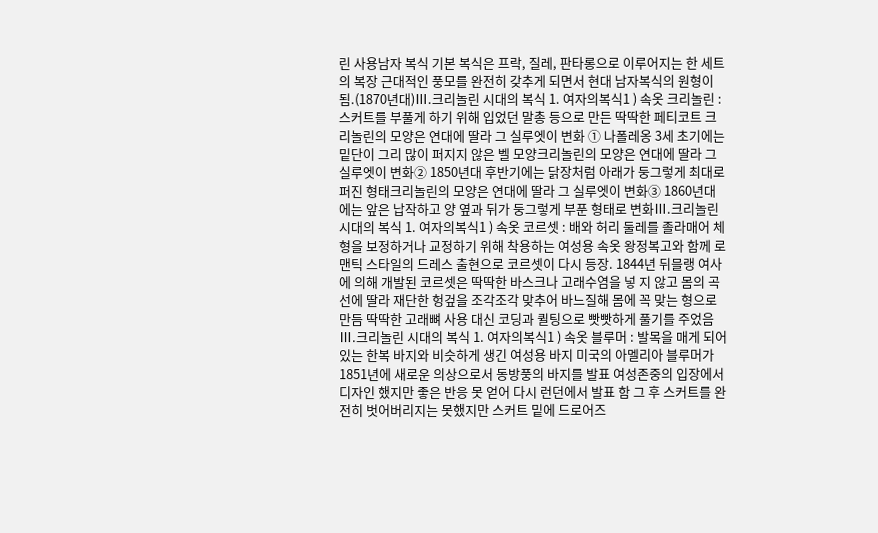린 사용남자 복식 기본 복식은 프락, 질레, 판타롱으로 이루어지는 한 세트의 복장 근대적인 풍모를 완전히 갖추게 되면서 현대 남자복식의 원형이 됨.(1870년대)Ⅲ.크리놀린 시대의 복식 1. 여자의복식1 ) 속옷 크리놀린 : 스커트를 부풀게 하기 위해 입었던 말총 등으로 만든 딱딱한 페티코트 크리놀린의 모양은 연대에 딸라 그 실루엣이 변화 ① 나폴레옹 3세 초기에는 밑단이 그리 많이 퍼지지 않은 벨 모양크리놀린의 모양은 연대에 딸라 그 실루엣이 변화② 1850년대 후반기에는 닭장처럼 아래가 둥그렇게 최대로 퍼진 형태크리놀린의 모양은 연대에 딸라 그 실루엣이 변화③ 1860년대에는 앞은 납작하고 양 옆과 뒤가 둥그렇게 부푼 형태로 변화Ⅲ.크리놀린 시대의 복식 1. 여자의복식1 ) 속옷 코르셋 : 배와 허리 둘레를 졸라매어 체형을 보정하거나 교정하기 위해 착용하는 여성용 속옷 왕정복고와 함께 로맨틱 스타일의 드레스 출현으로 코르셋이 다시 등장. 1844년 뒤믈랭 여사에 의해 개발된 코르셋은 딱딱한 바스크나 고래수염을 넣 지 않고 몸의 곡선에 딸라 재단한 헝겊을 조각조각 맞추어 바느질해 몸에 꼭 맞는 형으로 만듬 딱딱한 고래뼈 사용 대신 코딩과 퀼팅으로 빳빳하게 풀기를 주었음Ⅲ.크리놀린 시대의 복식 1. 여자의복식1 ) 속옷 블루머 : 발목을 매게 되어 있는 한복 바지와 비슷하게 생긴 여성용 바지 미국의 아멜리아 블루머가 1851년에 새로운 의상으로서 동방풍의 바지를 발표 여성존중의 입장에서 디자인 했지만 좋은 반응 못 얻어 다시 런던에서 발표 함 그 후 스커트를 완전히 벗어버리지는 못했지만 스커트 밑에 드로어즈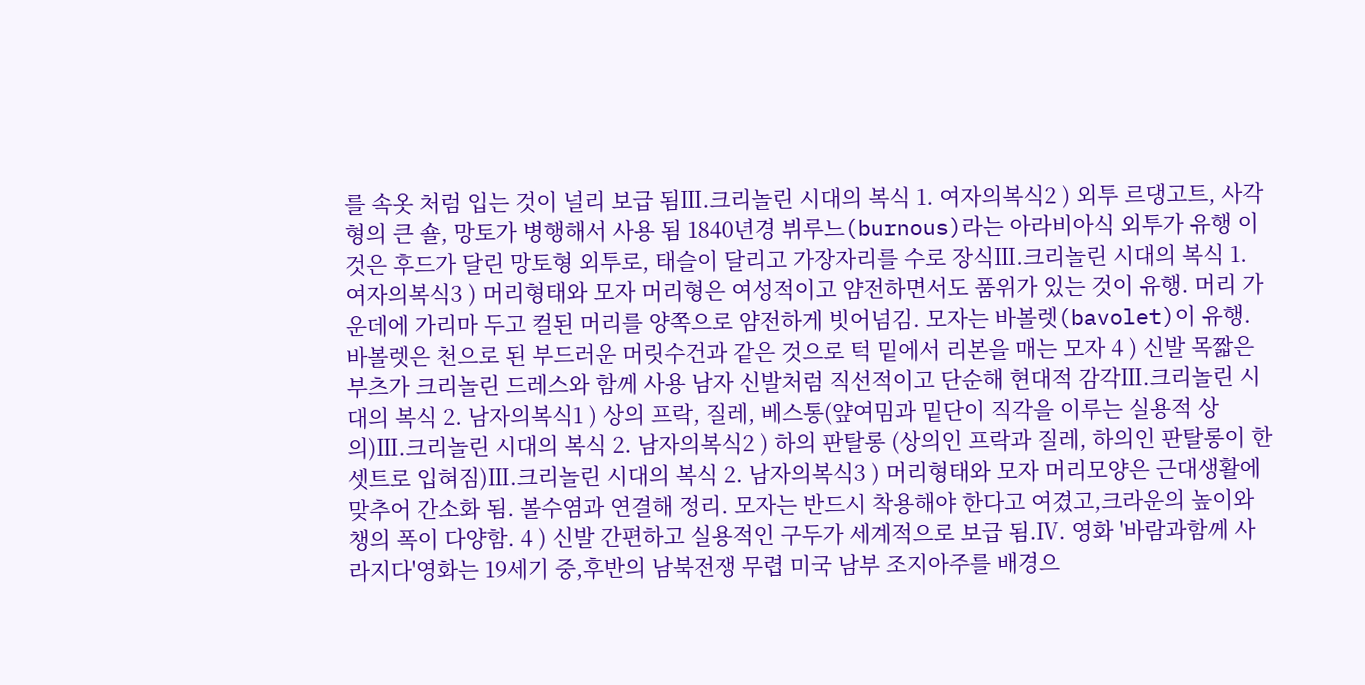를 속옷 처럼 입는 것이 널리 보급 됨Ⅲ.크리놀린 시대의 복식 1. 여자의복식2 ) 외투 르댕고트, 사각형의 큰 숄, 망토가 병행해서 사용 됨 1840년경 뷔루느(burnous)라는 아라비아식 외투가 유행 이것은 후드가 달린 망토형 외투로, 태슬이 달리고 가장자리를 수로 장식Ⅲ.크리놀린 시대의 복식 1. 여자의복식3 ) 머리형태와 모자 머리형은 여성적이고 얌전하면서도 품위가 있는 것이 유행. 머리 가운데에 가리마 두고 컬된 머리를 양쪽으로 얌전하게 빗어넘김. 모자는 바볼렛(bavolet)이 유행. 바볼렛은 천으로 된 부드러운 머릿수건과 같은 것으로 턱 밑에서 리본을 매는 모자 4 ) 신발 목짧은 부츠가 크리놀린 드레스와 함께 사용 남자 신발처럼 직선적이고 단순해 현대적 감각Ⅲ.크리놀린 시대의 복식 2. 남자의복식1 ) 상의 프락, 질레, 베스통(얖여밈과 밑단이 직각을 이루는 실용적 상의)Ⅲ.크리놀린 시대의 복식 2. 남자의복식2 ) 하의 판탈롱 (상의인 프락과 질레, 하의인 판탈롱이 한 셋트로 입혀짐)Ⅲ.크리놀린 시대의 복식 2. 남자의복식3 ) 머리형태와 모자 머리모양은 근대생활에 맞추어 간소화 됨. 볼수염과 연결해 정리. 모자는 반드시 착용해야 한다고 여겼고,크라운의 높이와 챙의 폭이 다양함. 4 ) 신발 간편하고 실용적인 구두가 세계적으로 보급 됨.Ⅳ. 영화 '바람과함께 사라지다'영화는 19세기 중,후반의 남북전쟁 무렵 미국 남부 조지아주를 배경으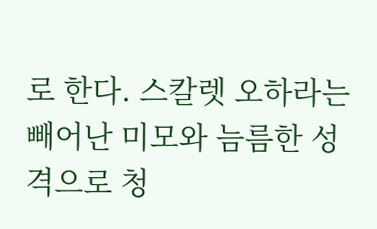로 한다. 스칼렛 오하라는 빼어난 미모와 늠름한 성격으로 청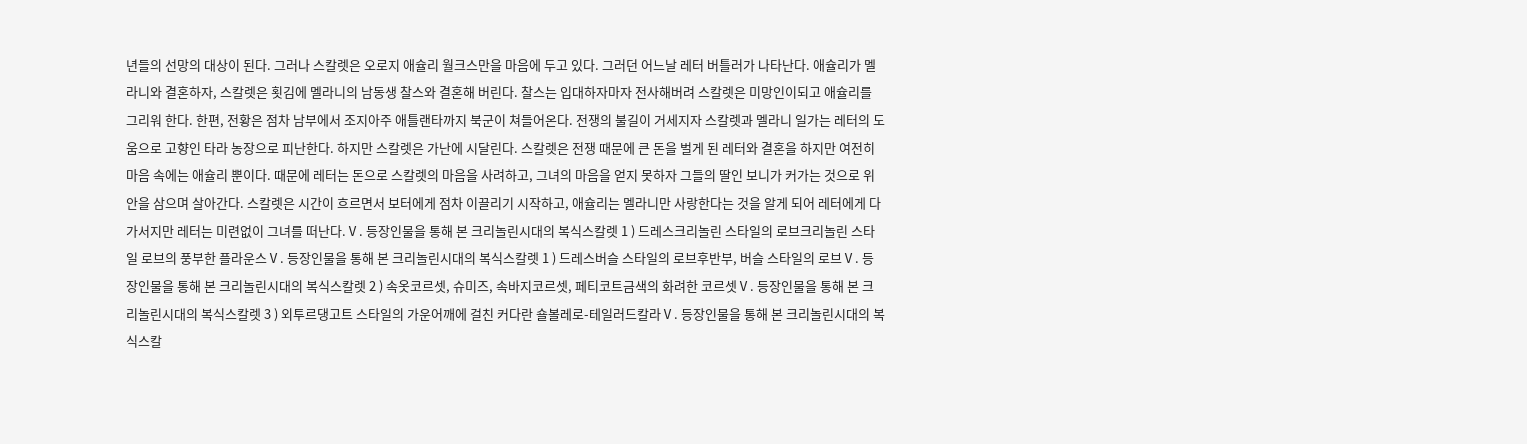년들의 선망의 대상이 된다. 그러나 스칼렛은 오로지 애슐리 월크스만을 마음에 두고 있다. 그러던 어느날 레터 버틀러가 나타난다. 애슐리가 멜라니와 결혼하자, 스칼렛은 횟김에 멜라니의 남동생 찰스와 결혼해 버린다. 찰스는 입대하자마자 전사해버려 스칼렛은 미망인이되고 애슐리를 그리워 한다. 한편, 전황은 점차 남부에서 조지아주 애틀랜타까지 북군이 쳐들어온다. 전쟁의 불길이 거세지자 스칼렛과 멜라니 일가는 레터의 도움으로 고향인 타라 농장으로 피난한다. 하지만 스칼렛은 가난에 시달린다. 스칼렛은 전쟁 때문에 큰 돈을 벌게 된 레터와 결혼을 하지만 여전히 마음 속에는 애슐리 뿐이다. 때문에 레터는 돈으로 스칼렛의 마음을 사려하고, 그녀의 마음을 얻지 못하자 그들의 딸인 보니가 커가는 것으로 위안을 삼으며 살아간다. 스칼렛은 시간이 흐르면서 보터에게 점차 이끌리기 시작하고, 애슐리는 멜라니만 사랑한다는 것을 알게 되어 레터에게 다가서지만 레터는 미련없이 그녀를 떠난다.Ⅴ. 등장인물을 통해 본 크리놀린시대의 복식스칼렛 1 ) 드레스크리놀린 스타일의 로브크리놀린 스타일 로브의 풍부한 플라운스Ⅴ. 등장인물을 통해 본 크리놀린시대의 복식스칼렛 1 ) 드레스버슬 스타일의 로브후반부, 버슬 스타일의 로브Ⅴ. 등장인물을 통해 본 크리놀린시대의 복식스칼렛 2 ) 속옷코르셋, 슈미즈, 속바지코르셋, 페티코트금색의 화려한 코르셋Ⅴ. 등장인물을 통해 본 크리놀린시대의 복식스칼렛 3 ) 외투르댕고트 스타일의 가운어깨에 걸친 커다란 숄볼레로-테일러드칼라Ⅴ. 등장인물을 통해 본 크리놀린시대의 복식스칼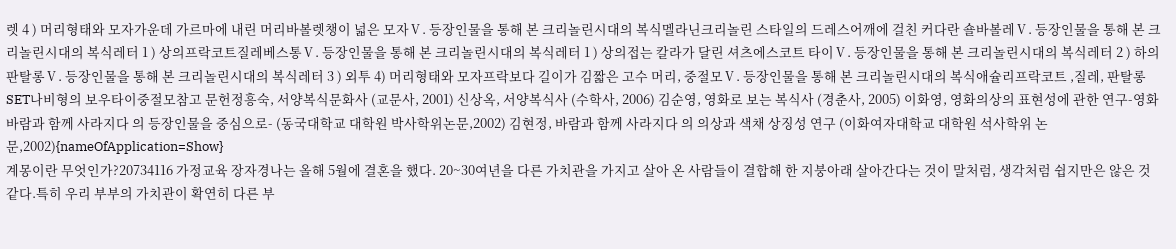렛 4 ) 머리형태와 모자가운데 가르마에 내린 머리바볼렛챙이 넓은 모자Ⅴ. 등장인물을 통해 본 크리놀린시대의 복식멜라닌크리놀린 스타일의 드레스어깨에 걸친 커다란 숄바볼레Ⅴ. 등장인물을 통해 본 크리놀린시대의 복식레터 1 ) 상의프락코트질레베스통Ⅴ. 등장인물을 통해 본 크리놀린시대의 복식레터 1 ) 상의접는 칼라가 달린 셔츠에스코트 타이Ⅴ. 등장인물을 통해 본 크리놀린시대의 복식레터 2 ) 하의판탈롱Ⅴ. 등장인물을 통해 본 크리놀린시대의 복식레터 3 ) 외투 4) 머리형태와 모자프락보다 길이가 김짧은 고수 머리, 중절모Ⅴ. 등장인물을 통해 본 크리놀린시대의 복식애슐리프락코트 ,질레, 판탈롱 SET나비형의 보우타이중절모참고 문헌정흥숙, 서양복식문화사 (교문사, 2001) 신상옥, 서양복식사 (수학사, 2006) 김순영, 영화로 보는 복식사 (경춘사, 2005) 이화영, 영화의상의 표현성에 관한 연구-영화 바람과 함께 사라지다 의 등장인물을 중심으로- (동국대학교 대학원 박사학위논문,2002) 김현정, 바람과 함께 사라지다 의 의상과 색채 상징성 연구 (이화여자대학교 대학원 석사학위 논문,2002){nameOfApplication=Show}
계몽이란 무엇인가?20734116 가정교육 장자경나는 올해 5월에 결혼을 했다. 20~30여년을 다른 가치관을 가지고 살아 온 사람들이 결합해 한 지붕아래 살아간다는 것이 말처럼, 생각처럼 쉽지만은 않은 것 같다.특히 우리 부부의 가치관이 확연히 다른 부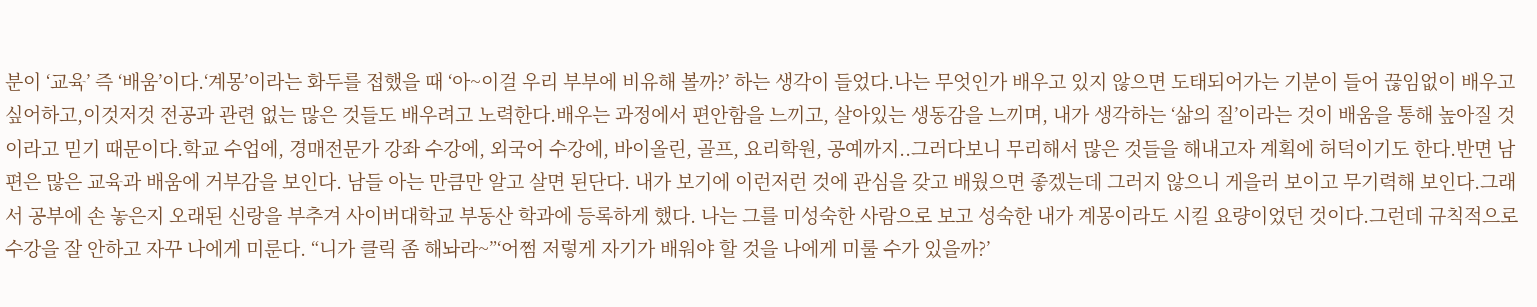분이 ‘교육’ 즉 ‘배움’이다.‘계몽’이라는 화두를 접했을 때 ‘아~이걸 우리 부부에 비유해 볼까?’ 하는 생각이 들었다.나는 무엇인가 배우고 있지 않으면 도태되어가는 기분이 들어 끊임없이 배우고 싶어하고,이것저것 전공과 관련 없는 많은 것들도 배우려고 노력한다.배우는 과정에서 편안함을 느끼고, 살아있는 생동감을 느끼며, 내가 생각하는 ‘삶의 질’이라는 것이 배움을 통해 높아질 것이라고 믿기 때문이다.학교 수업에, 경매전문가 강좌 수강에, 외국어 수강에, 바이올린, 골프, 요리학원, 공예까지..그러다보니 무리해서 많은 것들을 해내고자 계획에 허덕이기도 한다.반면 남편은 많은 교육과 배움에 거부감을 보인다. 남들 아는 만큼만 알고 살면 된단다. 내가 보기에 이런저런 것에 관심을 갖고 배웠으면 좋겠는데 그러지 않으니 게을러 보이고 무기력해 보인다.그래서 공부에 손 놓은지 오래된 신랑을 부추겨 사이버대학교 부동산 학과에 등록하게 했다. 나는 그를 미성숙한 사람으로 보고 성숙한 내가 계몽이라도 시킬 요량이었던 것이다.그런데 규칙적으로 수강을 잘 안하고 자꾸 나에게 미룬다. “니가 클릭 좀 해놔라~”‘어쩜 저렇게 자기가 배워야 할 것을 나에게 미룰 수가 있을까?’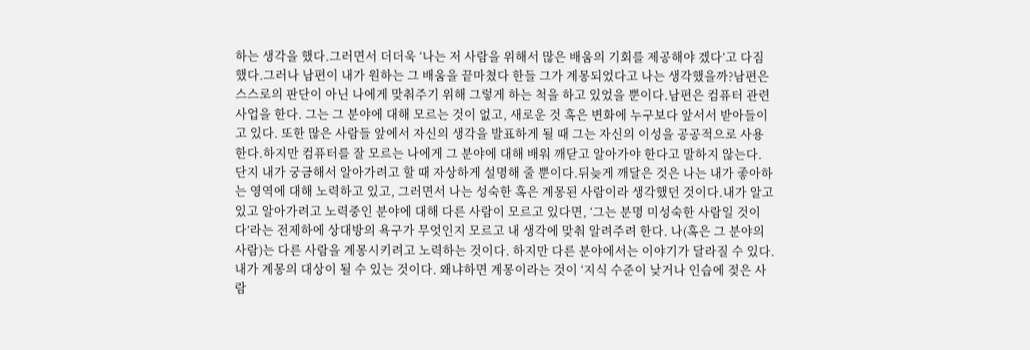하는 생각을 했다.그러면서 더더욱 ‘나는 저 사람을 위해서 많은 배움의 기회를 제공해야 겠다’고 다짐했다.그러나 남편이 내가 원하는 그 배움을 끝마쳤다 한들 그가 계몽되었다고 나는 생각했을까?남편은 스스로의 판단이 아닌 나에게 맞춰주기 위해 그렇게 하는 척을 하고 있었을 뿐이다.남편은 컴퓨터 관련 사업을 한다. 그는 그 분야에 대해 모르는 것이 없고, 새로운 것 혹은 변화에 누구보다 앞서서 받아들이고 있다. 또한 많은 사람들 앞에서 자신의 생각을 발표하게 될 때 그는 자신의 이성을 공공적으로 사용한다.하지만 컴퓨터를 잘 모르는 나에게 그 분야에 대해 배워 깨닫고 알아가야 한다고 말하지 않는다. 단지 내가 궁금해서 알아가려고 할 때 자상하게 설명해 줄 뿐이다.뒤늦게 깨달은 것은 나는 내가 좋아하는 영역에 대해 노력하고 있고, 그러면서 나는 성숙한 혹은 계몽된 사람이라 생각했던 것이다.내가 알고 있고 알아가려고 노력중인 분야에 대해 다른 사람이 모르고 있다면, ‘그는 분명 미성숙한 사람일 것이다’라는 전제하에 상대방의 욕구가 무엇인지 모르고 내 생각에 맞춰 알려주려 한다. 나(혹은 그 분야의 사람)는 다른 사람을 계몽시키려고 노력하는 것이다. 하지만 다른 분야에서는 이야기가 달라질 수 있다. 내가 계몽의 대상이 될 수 있는 것이다. 왜냐하면 계몽이라는 것이 ‘지식 수준이 낮거나 인습에 젖은 사람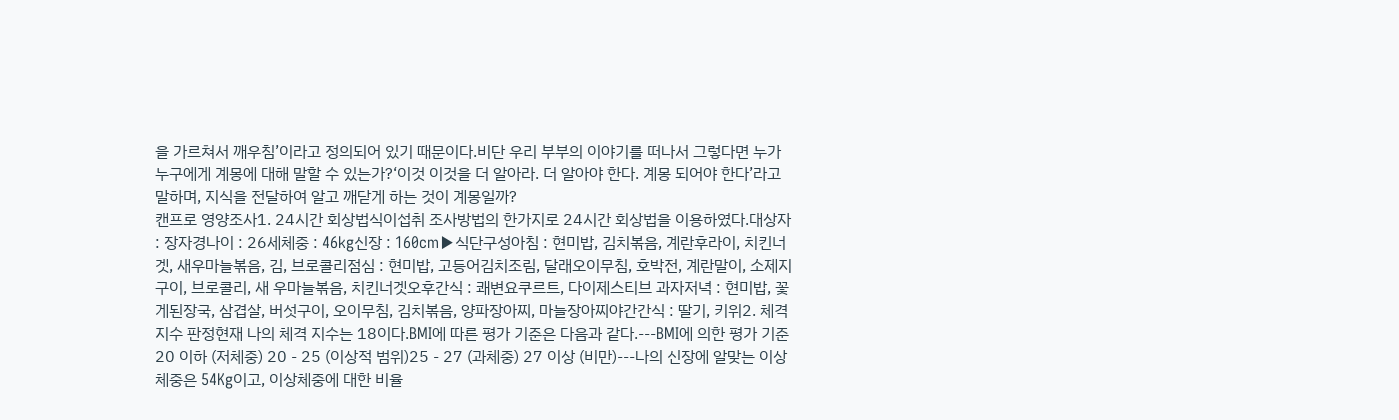을 가르쳐서 깨우침’이라고 정의되어 있기 때문이다.비단 우리 부부의 이야기를 떠나서 그렇다면 누가 누구에게 계몽에 대해 말할 수 있는가?‘이것 이것을 더 알아라. 더 알아야 한다. 계몽 되어야 한다’라고 말하며, 지식을 전달하여 알고 깨닫게 하는 것이 계몽일까?
캔프로 영양조사1. 24시간 회상법식이섭취 조사방법의 한가지로 24시간 회상법을 이용하였다.대상자 : 장자경나이 : 26세체중 : 46kg신장 : 160cm▶식단구성아침 : 현미밥, 김치볶음, 계란후라이, 치킨너겟, 새우마늘볶음, 김, 브로콜리점심 : 현미밥, 고등어김치조림, 달래오이무침, 호박전, 계란말이, 소제지구이, 브로콜리, 새 우마늘볶음, 치킨너겟오후간식 : 쾌변요쿠르트, 다이제스티브 과자저녁 : 현미밥, 꽃게된장국, 삼겹살, 버섯구이, 오이무침, 김치볶음, 양파장아찌, 마늘장아찌야간간식 : 딸기, 키위2. 체격 지수 판정현재 나의 체격 지수는 18이다.BMI에 따른 평가 기준은 다음과 같다.---BMI에 의한 평가 기준20 이하 (저체중) 20 - 25 (이상적 범위)25 - 27 (과체중) 27 이상 (비만)---나의 신장에 알맞는 이상 체중은 54Kg이고, 이상체중에 대한 비율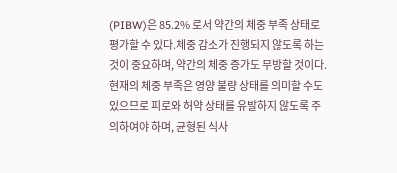(PIBW)은 85.2% 로서 약간의 체중 부족 상태로 평가할 수 있다.체중 감소가 진행되지 않도록 하는 것이 중요하며, 약간의 체중 증가도 무방할 것이다.현재의 체중 부족은 영양 불량 상태를 의미할 수도 있으므로 피로와 허약 상태를 유발하지 않도록 주의하여야 하며, 균형된 식사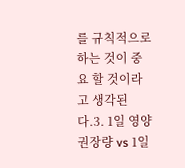를 규칙적으로 하는 것이 중요 할 것이라고 생각된다.3. 1일 영양 권장량 vs 1일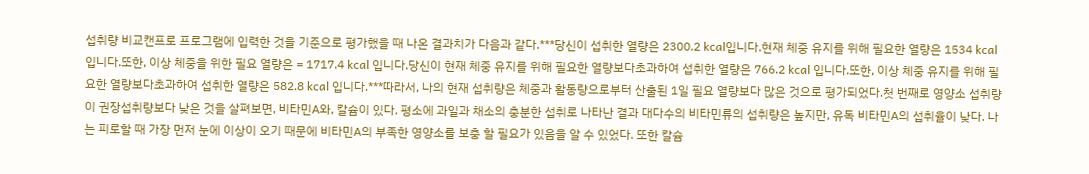섭취량 비교캔프로 프로그램에 입력한 것을 기준으로 평가했을 때 나온 결과치가 다음과 같다.***당신이 섭취한 열량은 2300.2 kcal입니다.현재 체중 유지를 위해 필요한 열량은 1534 kcal 입니다.또한, 이상 체중을 위한 필요 열량은 = 1717.4 kcal 입니다.당신이 현재 체중 유지를 위해 필요한 열량보다초과하여 섭취한 열량은 766.2 kcal 입니다.또한, 이상 체중 유지를 위해 필요한 열량보다초과하여 섭취한 열량은 582.8 kcal 입니다.***따라서, 나의 현재 섭취량은 체중과 활동량으로부터 산출된 1일 필요 열량보다 많은 것으로 평가되었다.첫 번째로 영양소 섭취량이 권장섭취량보다 낮은 것을 살펴보면, 비타민A와, 칼슘이 있다. 평소에 과일과 채소의 충분한 섭취로 나타난 결과 대다수의 비타민류의 섭취량은 높지만, 유독 비타민A의 섭취율이 낮다. 나는 피로할 때 가장 먼저 눈에 이상이 오기 때문에 비타민A의 부족한 영양소를 보충 할 필요가 있음을 알 수 있었다. 또한 칼슘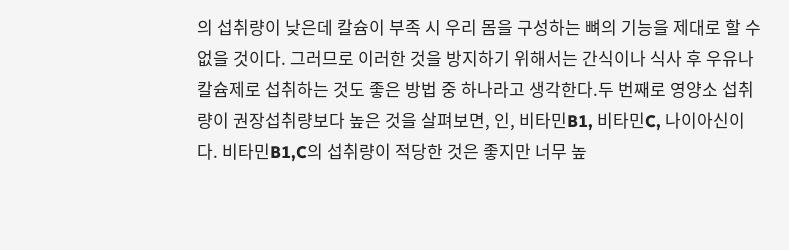의 섭취량이 낮은데 칼슘이 부족 시 우리 몸을 구성하는 뼈의 기능을 제대로 할 수 없을 것이다. 그러므로 이러한 것을 방지하기 위해서는 간식이나 식사 후 우유나 칼슘제로 섭취하는 것도 좋은 방법 중 하나라고 생각한다.두 번째로 영양소 섭취량이 권장섭취량보다 높은 것을 살펴보면, 인, 비타민B1, 비타민C, 나이아신이다. 비타민B1,C의 섭취량이 적당한 것은 좋지만 너무 높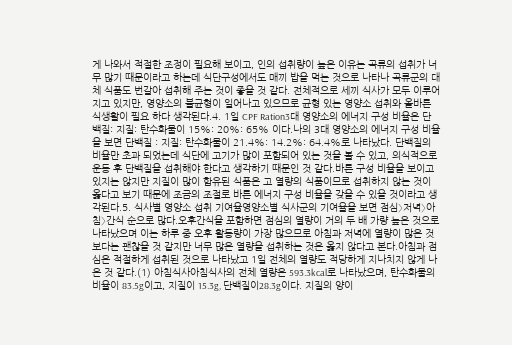게 나와서 적절한 조정이 필요해 보이고, 인의 섭취량이 높은 이유는 곡류의 섭취가 너무 많기 때문이라고 하는데 식단구성에서도 매끼 밥을 먹는 것으로 나타나 곡류군의 대체 식품도 번갈아 섭취해 주는 것이 좋을 것 같다. 전체적으로 세끼 식사가 모두 이루어지고 있지만, 영양소의 불균형이 일어나고 있으므로 균형 있는 영양소 섭취와 올바른 식생활이 필요 하다 생각된다.4. 1일 CPF Ration3대 영양소의 에너지 구성 비율은 단백질: 지질: 탄수화물이 15%: 20%: 65% 이다.나의 3대 영양소의 에너지 구성 비율을 보면 단백질 : 지질: 탄수화물이 21.4%: 14.2%: 64.4%로 나타났다. 단백질의 비율만 초과 되었는데 식단에 고기가 많이 포함되어 있는 것을 볼 수 있고, 의식적으로 운동 후 단백질을 섭취해야 한다고 생각하기 때문인 것 같다.바른 구성 비율을 보이고 있지는 않지만 지질이 많이 함유된 식품은 고 열량의 식품이므로 섭취하지 않는 것이 옳다고 보기 때문에 조금의 조절로 바른 에너지 구성 비율을 갖을 수 있을 것이라고 생각된다.5. 식사별 영양소 섭취 기여율영양소별 식사군의 기여율을 보면 점심〉저녁〉아침〉간식 순으로 많다.오후간식을 포함하면 점심의 열량이 거의 두 배 가량 높은 것으로 나타났으며 이는 하루 중 오후 활동량이 가장 많으므로 아침과 저녁에 열량이 많은 것보다는 괜찮을 것 같지만 너무 많은 열량을 섭취하는 것은 옳지 않다고 본다.아침과 점심은 적절하게 섭취된 것으로 나타났고 1일 전체의 열량도 적당하게 지나치지 않게 나온 것 같다.(1) 아침식사아침식사의 전체 열량은 593.3kcal로 나타났으며, 탄수화물의 비율이 83.5g이고, 지질이 15.3g, 단백질이28.3g이다. 지질의 양이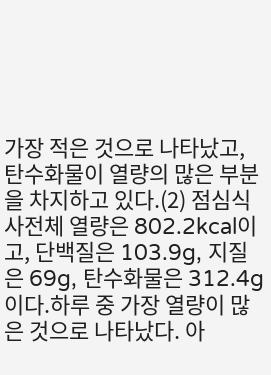가장 적은 것으로 나타났고, 탄수화물이 열량의 많은 부분을 차지하고 있다.(2) 점심식사전체 열량은 802.2kcal이고, 단백질은 103.9g, 지질은 69g, 탄수화물은 312.4g이다.하루 중 가장 열량이 많은 것으로 나타났다. 아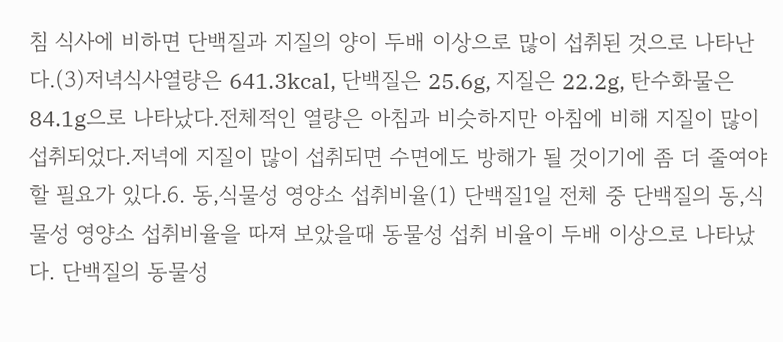침 식사에 비하면 단백질과 지질의 양이 두배 이상으로 많이 섭취된 것으로 나타난다.(3)저녁식사열량은 641.3kcal, 단백질은 25.6g, 지질은 22.2g, 탄수화물은 84.1g으로 나타났다.전체적인 열량은 아침과 비슷하지만 아침에 비해 지질이 많이 섭취되었다.저녁에 지질이 많이 섭취되면 수면에도 방해가 될 것이기에 좀 더 줄여야 할 필요가 있다.6. 동,식물성 영양소 섭취비율(1) 단백질1일 전체 중 단백질의 동,식물성 영양소 섭취비율을 따져 보았을때 동물성 섭취 비율이 두배 이상으로 나타났다. 단백질의 동물성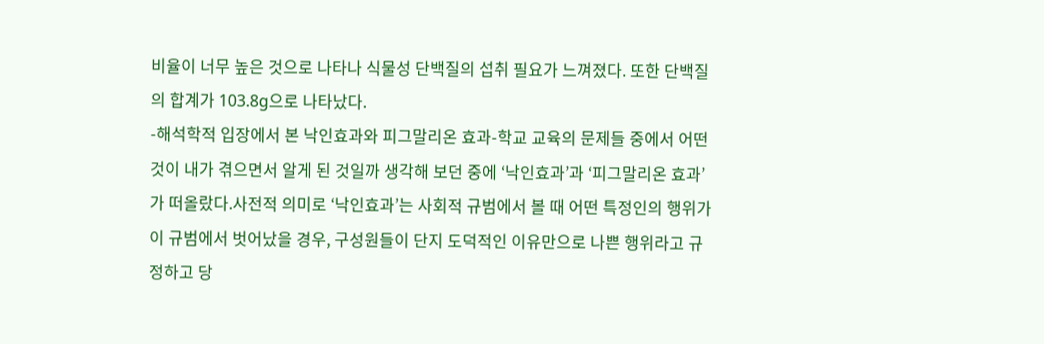비율이 너무 높은 것으로 나타나 식물성 단백질의 섭취 필요가 느껴졌다. 또한 단백질의 합계가 103.8g으로 나타났다.
-해석학적 입장에서 본 낙인효과와 피그말리온 효과-학교 교육의 문제들 중에서 어떤 것이 내가 겪으면서 알게 된 것일까 생각해 보던 중에 ‘낙인효과’과 ‘피그말리온 효과’가 떠올랐다.사전적 의미로 ‘낙인효과’는 사회적 규범에서 볼 때 어떤 특정인의 행위가 이 규범에서 벗어났을 경우, 구성원들이 단지 도덕적인 이유만으로 나쁜 행위라고 규정하고 당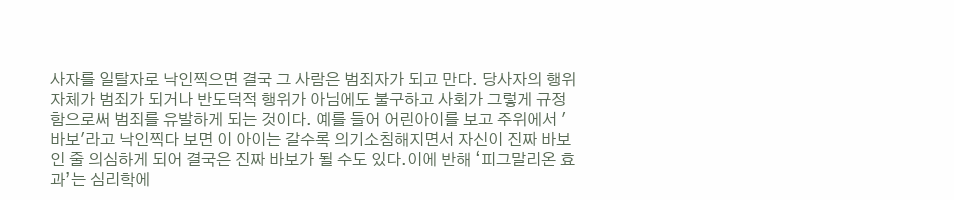사자를 일탈자로 낙인찍으면 결국 그 사람은 범죄자가 되고 만다. 당사자의 행위 자체가 범죄가 되거나 반도덕적 행위가 아님에도 불구하고 사회가 그렇게 규정함으로써 범죄를 유발하게 되는 것이다. 예를 들어 어린아이를 보고 주위에서 '바보'라고 낙인찍다 보면 이 아이는 갈수록 의기소침해지면서 자신이 진짜 바보인 줄 의심하게 되어 결국은 진짜 바보가 될 수도 있다.이에 반해 ‘피그말리온 효과’는 심리학에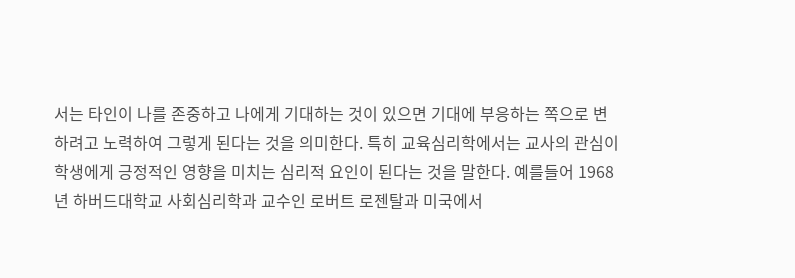서는 타인이 나를 존중하고 나에게 기대하는 것이 있으면 기대에 부응하는 쪽으로 변하려고 노력하여 그렇게 된다는 것을 의미한다. 특히 교육심리학에서는 교사의 관심이 학생에게 긍정적인 영향을 미치는 심리적 요인이 된다는 것을 말한다. 예를들어 1968년 하버드대학교 사회심리학과 교수인 로버트 로젠탈과 미국에서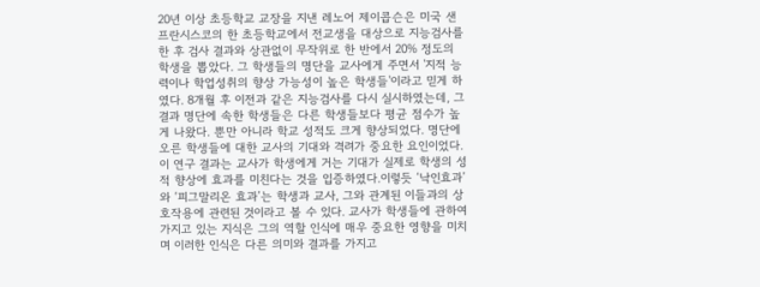20년 이상 초등학교 교장을 지낸 레노어 제이콥슨은 미국 샌프란시스코의 한 초등학교에서 전교생을 대상으로 지능검사를 한 후 검사 결과와 상관없이 무작위로 한 반에서 20% 정도의 학생을 뽑았다. 그 학생들의 명단을 교사에게 주면서 '지적 능력이나 학업성취의 향상 가능성이 높은 학생들'이라고 믿게 하였다. 8개월 후 이전과 같은 지능검사를 다시 실시하였는데, 그 결과 명단에 속한 학생들은 다른 학생들보다 평균 점수가 높게 나왔다. 뿐만 아니라 학교 성적도 크게 향상되었다. 명단에 오른 학생들에 대한 교사의 기대와 격려가 중요한 요인이었다. 이 연구 결과는 교사가 학생에게 거는 기대가 실제로 학생의 성적 향상에 효과를 미친다는 것을 입증하였다.이렇듯 ‘낙인효과’와 ‘피그말리온 효과’는 학생과 교사, 그와 관계된 이들과의 상호작용에 관련된 것이라고 볼 수 있다. 교사가 학생들에 관하여 가지고 있는 지식은 그의 역할 인식에 매우 중요한 영향을 미치며 이러한 인식은 다른 의미와 결과를 가지고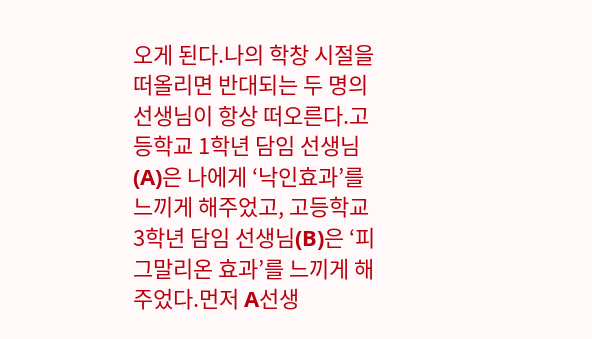오게 된다.나의 학창 시절을 떠올리면 반대되는 두 명의 선생님이 항상 떠오른다.고등학교 1학년 담임 선생님(A)은 나에게 ‘낙인효과’를 느끼게 해주었고, 고등학교 3학년 담임 선생님(B)은 ‘피그말리온 효과’를 느끼게 해주었다.먼저 A선생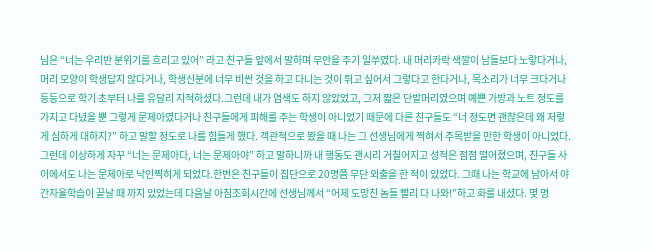님은 “너는 우리반 분위기를 흐리고 있어” 라고 친구들 앞에서 말하며 무안을 주기 일쑤였다. 내 머리카락 색깔이 남들보다 노랗다거나, 머리 모양이 학생답지 않다거나, 학생신분에 너무 비싼 것을 하고 다니는 것이 튀고 싶어서 그렇다고 한다거나, 목소리가 너무 크다거나 등등으로 학기 초부터 나를 유달리 지적하셨다.그런데 내가 염색도 하지 않았었고, 그저 짧은 단발머리였으며 예쁜 가방과 노트 정도를 가지고 다녔을 뿐 그렇게 문제아였다거나 친구들에게 피해를 주는 학생이 아니었기 때문에 다른 친구들도 “너 정도면 괜찮은데 왜 저렇게 심하게 대하지?” 하고 말할 정도로 나를 힘들게 했다. 객관적으로 봤을 때 나는 그 선생님에게 찍혀서 주목받을 만한 학생이 아니었다.그런데 이상하게 자꾸 “너는 문제아다, 너는 문제아야” 하고 말하니까 내 행동도 괜시리 거칠어지고 성적은 점점 떨어졌으며, 친구들 사이에서도 나는 문제아로 낙인찍히게 되었다.한번은 친구들이 집단으로 20명쯤 무단 외출을 한 적이 있었다. 그때 나는 학교에 남아서 야간자율학습이 끝날 때 까지 있었는데 다음날 아침조회시간에 선생님께서 “어제 도망친 놈들 빨리 다 나와!”하고 화를 내셨다. 몇 명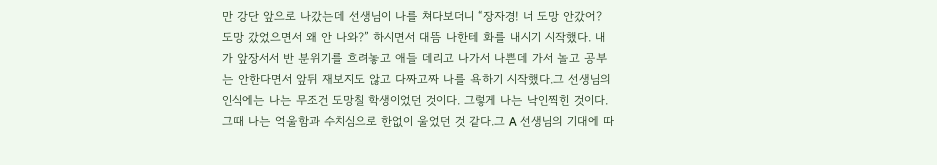만 강단 앞으로 나갔는데 선생님이 나를 쳐다보더니 “장자경! 너 도망 안갔어? 도망 갔었으면서 왜 안 나와?” 하시면서 대뜸 나한테 화를 내시기 시작했다. 내가 앞장서서 반 분위기를 흐려놓고 애들 데리고 나가서 나쁜데 가서 놀고 공부는 안한다면서 앞뒤 재보지도 않고 다짜고짜 나를 욕하기 시작했다.그 선생님의 인식에는 나는 무조건 도망칠 학생이었던 것이다. 그렇게 나는 낙인찍힌 것이다.그때 나는 억울함과 수치심으로 한없이 울었던 것 같다.그 A 선생님의 기대에 따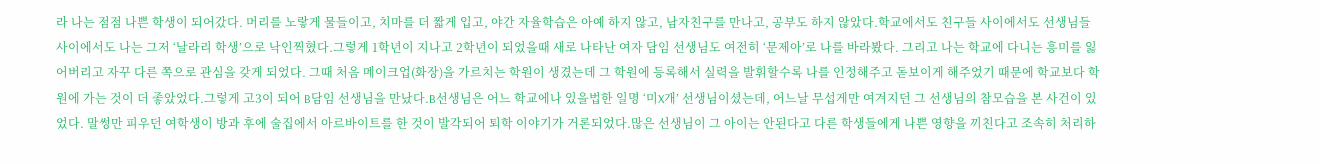라 나는 점점 나쁜 학생이 되어갔다. 머리를 노랗게 물들이고, 치마를 더 짧게 입고, 야간 자율학습은 아예 하지 않고, 남자친구를 만나고, 공부도 하지 않았다.학교에서도 친구들 사이에서도 선생님들 사이에서도 나는 그저 ‘날라리 학생’으로 낙인찍혔다.그렇게 1학년이 지나고 2학년이 되었을때 새로 나타난 여자 담임 선생님도 여전히 ‘문제아’로 나를 바라봤다. 그리고 나는 학교에 다니는 흥미를 잃어버리고 자꾸 다른 쪽으로 관심을 갖게 되었다. 그때 처음 메이크업(화장)을 가르치는 학원이 생겼는데 그 학원에 등록해서 실력을 발휘할수록 나를 인정해주고 돋보이게 해주었기 때문에 학교보다 학원에 가는 것이 더 좋았었다.그렇게 고3이 되어 B담임 선생님을 만났다.B선생님은 어느 학교에나 있을법한 일명 ‘미X개’ 선생님이셨는데, 어느날 무섭게만 여겨지던 그 선생님의 참모습을 본 사건이 있었다. 말썽만 피우던 여학생이 방과 후에 술집에서 아르바이트를 한 것이 발각되어 퇴학 이야기가 거론되었다.많은 선생님이 그 아이는 안된다고 다른 학생들에게 나쁜 영향을 끼친다고 조속히 처리하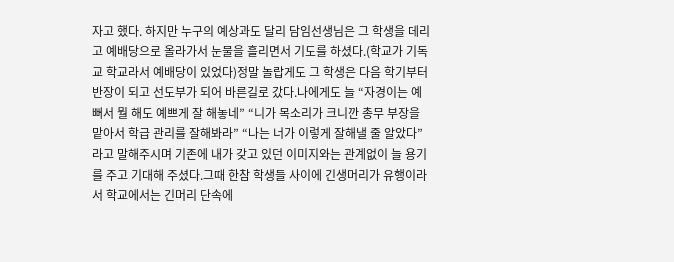자고 했다. 하지만 누구의 예상과도 달리 담임선생님은 그 학생을 데리고 예배당으로 올라가서 눈물을 흘리면서 기도를 하셨다.(학교가 기독교 학교라서 예배당이 있었다)정말 놀랍게도 그 학생은 다음 학기부터 반장이 되고 선도부가 되어 바른길로 갔다.나에게도 늘 “자경이는 예뻐서 뭘 해도 예쁘게 잘 해놓네” “니가 목소리가 크니깐 총무 부장을 맡아서 학급 관리를 잘해봐라” “나는 너가 이렇게 잘해낼 줄 알았다” 라고 말해주시며 기존에 내가 갖고 있던 이미지와는 관계없이 늘 용기를 주고 기대해 주셨다.그때 한참 학생들 사이에 긴생머리가 유행이라서 학교에서는 긴머리 단속에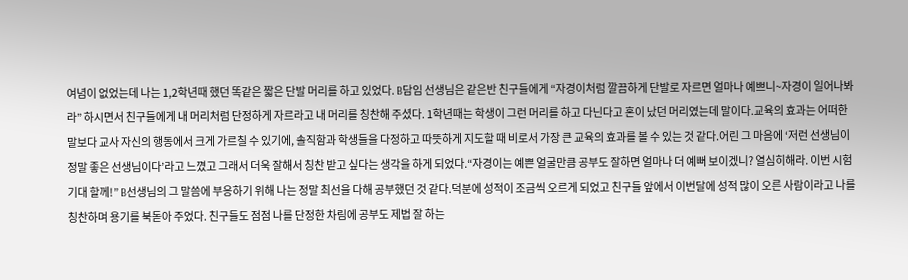여념이 없었는데 나는 1,2학년때 했던 똑같은 짧은 단발 머리를 하고 있었다. B담임 선생님은 같은반 친구들에게 “자경이처럼 깔끔하게 단발로 자르면 얼마나 예쁘니~자경이 일어나봐라” 하시면서 친구들에게 내 머리처럼 단정하게 자르라고 내 머리를 칭찬해 주셨다. 1학년때는 학생이 그런 머리를 하고 다닌다고 혼이 났던 머리였는데 말이다.교육의 효과는 어떠한 말보다 교사 자신의 행동에서 크게 가르칠 수 있기에, 솔직함과 학생들을 다정하고 따뜻하게 지도할 때 비로서 가장 큰 교육의 효과를 볼 수 있는 것 같다.어린 그 마음에 ‘저런 선생님이 정말 좋은 선생님이다’라고 느꼈고 그래서 더욱 잘해서 칭찬 받고 싶다는 생각을 하게 되었다.“자경이는 예쁜 얼굴만큼 공부도 잘하면 얼마나 더 예뻐 보이겠니? 열심히해라. 이번 시험 기대 할께!” B선생님의 그 말씀에 부응하기 위해 나는 정말 최선을 다해 공부했던 것 같다.덕분에 성적이 조금씩 오르게 되었고 친구들 앞에서 이번달에 성적 많이 오른 사람이라고 나를 칭찬하며 용기를 북돋아 주었다. 친구들도 점점 나를 단정한 차림에 공부도 제법 잘 하는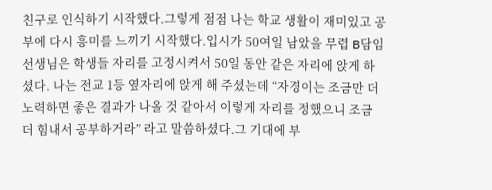친구로 인식하기 시작했다.그렇게 점점 나는 학교 생활이 재미있고 공부에 다시 흥미를 느끼기 시작했다.입시가 50여일 남았을 무렵 B담임선생님은 학생들 자리를 고정시켜서 50일 동안 같은 자리에 앉게 하셨다. 나는 전교 1등 옆자리에 앉게 해 주셨는데 “자경이는 조금만 더 노력하면 좋은 결과가 나올 것 같아서 이렇게 자리를 정했으니 조금 더 힘내서 공부하거라” 라고 말씀하셨다.그 기대에 부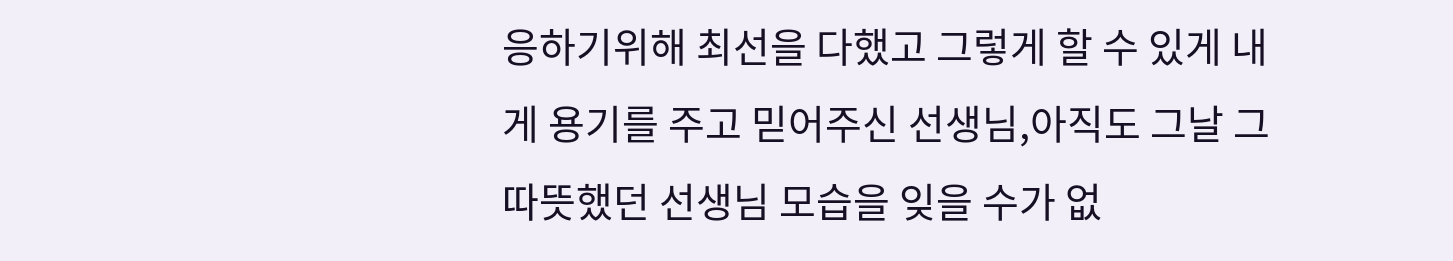응하기위해 최선을 다했고 그렇게 할 수 있게 내게 용기를 주고 믿어주신 선생님,아직도 그날 그 따뜻했던 선생님 모습을 잊을 수가 없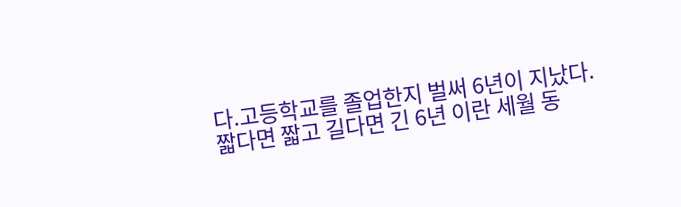다.고등학교를 졸업한지 벌써 6년이 지났다. 짧다면 짧고 길다면 긴 6년 이란 세월 동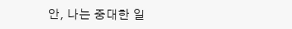안, 나는 중대한 일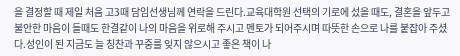을 결정할 때 제일 처음 고3때 담임선생님께 연락을 드린다.교육대학원 선택의 기로에 섰을 때도, 결혼을 앞두고 불안한 마음이 들때도 한결같이 나의 마음을 위로해 주시고 멘토가 되어주시며 따뜻한 손으로 나를 붙잡아 주셨다.성인이 된 지금도 늘 칭찬과 꾸중를 잊지 않으시고 좋은 책이 나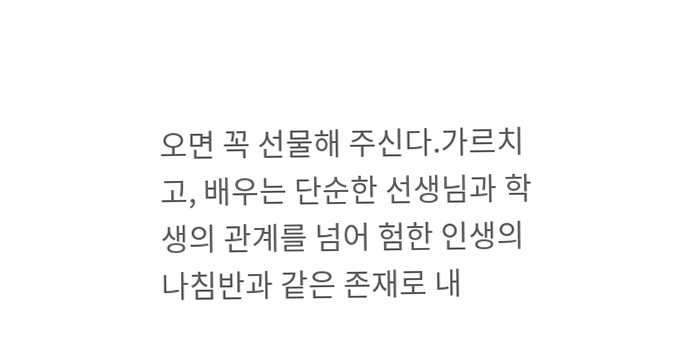오면 꼭 선물해 주신다.가르치고, 배우는 단순한 선생님과 학생의 관계를 넘어 험한 인생의 나침반과 같은 존재로 내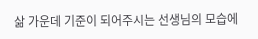삶 가운데 기준이 되어주시는 선생님의 모습에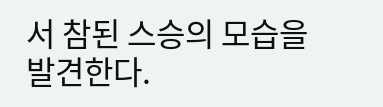서 참된 스승의 모습을 발견한다.